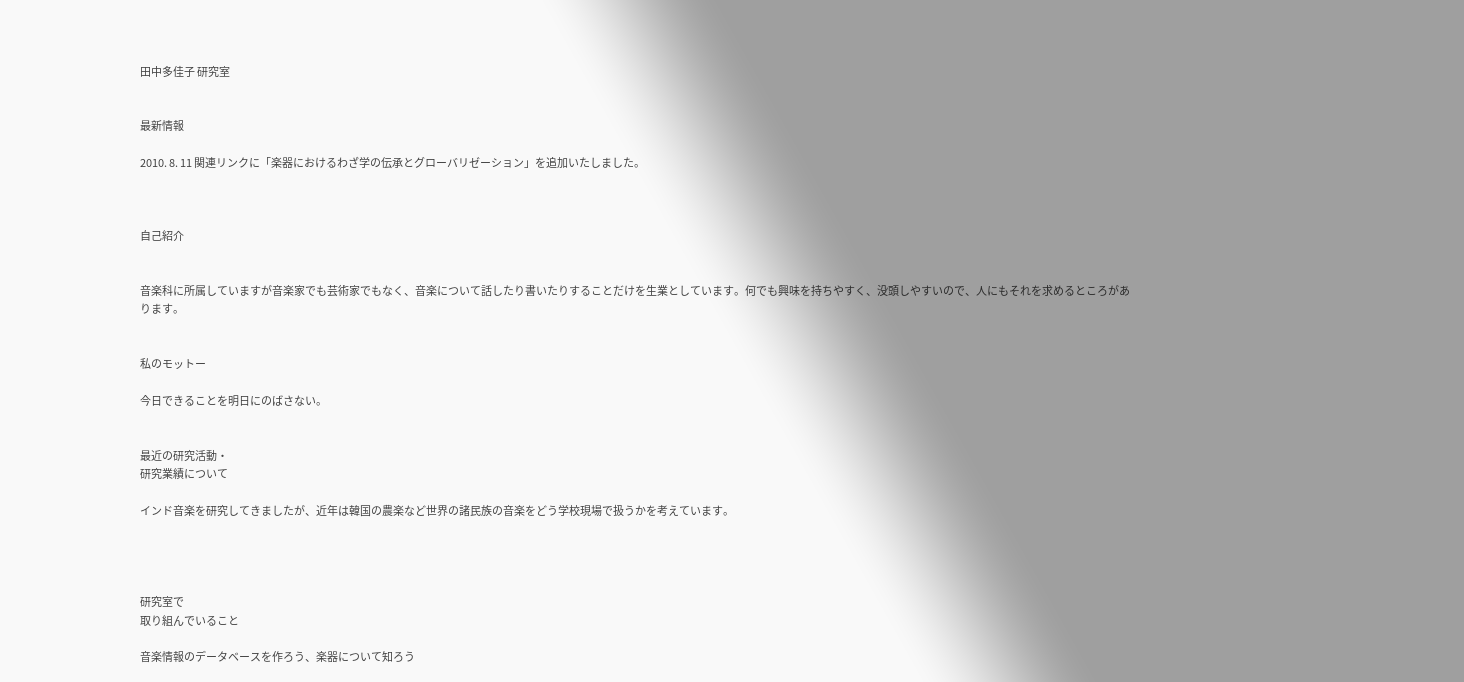田中多佳子 研究室


最新情報

2010. 8. 11 関連リンクに「楽器におけるわざ学の伝承とグローバリゼーション」を追加いたしました。



自己紹介


音楽科に所属していますが音楽家でも芸術家でもなく、音楽について話したり書いたりすることだけを生業としています。何でも興味を持ちやすく、没頭しやすいので、人にもそれを求めるところがあります。


私のモットー

今日できることを明日にのばさない。


最近の研究活動・
研究業績について

インド音楽を研究してきましたが、近年は韓国の農楽など世界の諸民族の音楽をどう学校現場で扱うかを考えています。




研究室で
取り組んでいること

音楽情報のデータベースを作ろう、楽器について知ろう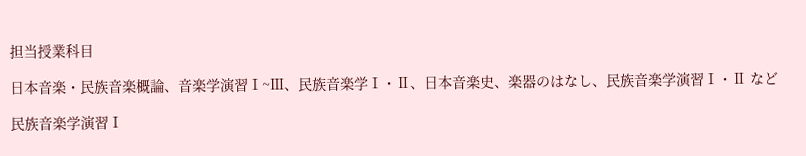担当授業科目

日本音楽・民族音楽概論、音楽学演習Ⅰ~Ⅲ、民族音楽学Ⅰ・Ⅱ、日本音楽史、楽器のはなし、民族音楽学演習Ⅰ・Ⅱ など

民族音楽学演習Ⅰ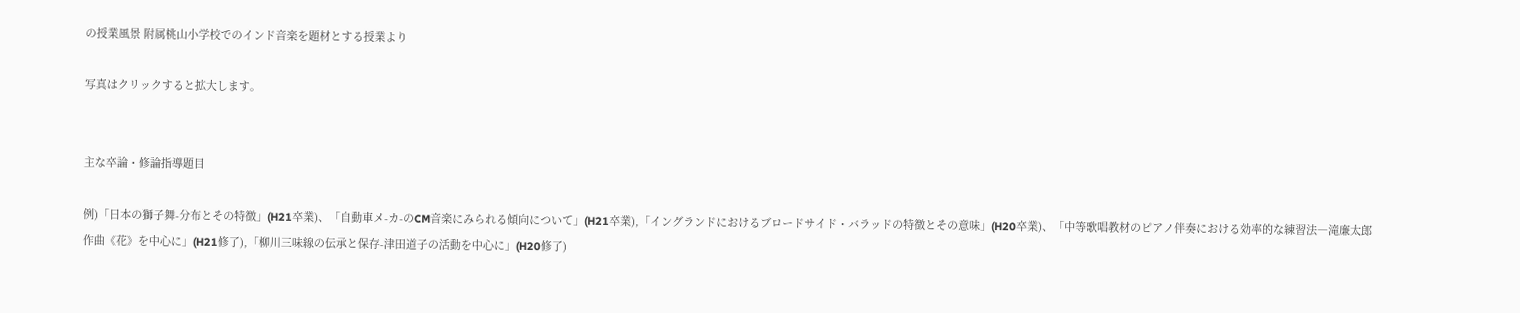の授業風景 附属桃山小学校でのインド音楽を題材とする授業より

写真はクリックすると拡大します。


主な卒論・修論指導題目

例)「日本の獅子舞-分布とその特徴」(H21卒業)、「自動車メ-カ-のCM音楽にみられる傾向について」(H21卒業),「イングランドにおけるブロードサイド・バラッドの特徴とその意味」(H20卒業)、「中等歌唱教材のピアノ伴奏における効率的な練習法―滝廉太郎作曲《花》を中心に」(H21修了),「柳川三味線の伝承と保存-津田道子の活動を中心に」(H20修了)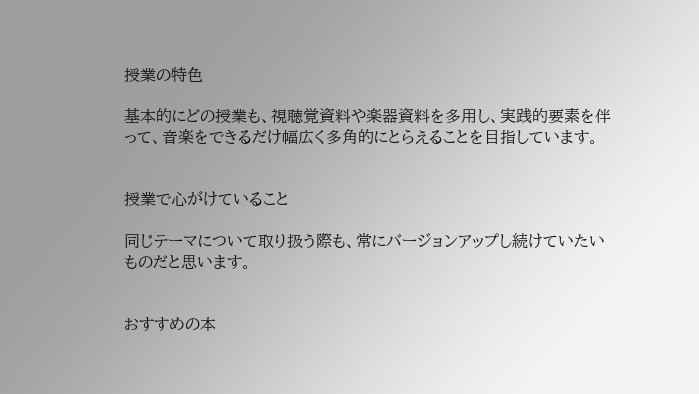授業の特色

基本的にどの授業も、視聴覚資料や楽器資料を多用し、実践的要素を伴って、音楽をできるだけ幅広く多角的にとらえることを目指しています。


授業で心がけていること

同じテーマについて取り扱う際も、常にバージョンアップし続けていたいものだと思います。


おすすめの本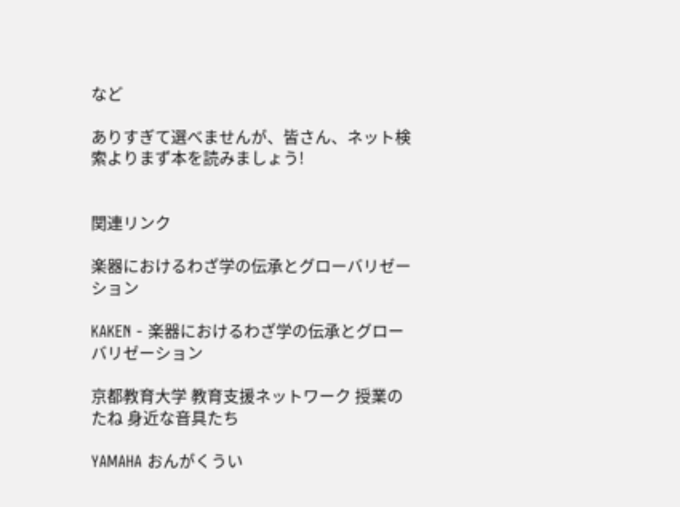など

ありすぎて選べませんが、皆さん、ネット検索よりまず本を読みましょう!


関連リンク

楽器におけるわざ学の伝承とグローバリゼーション

KAKEN - 楽器におけるわざ学の伝承とグローバリゼーション

京都教育大学 教育支援ネットワーク 授業のたね 身近な音具たち

YAMAHA おんがくうい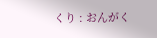くり : おんがく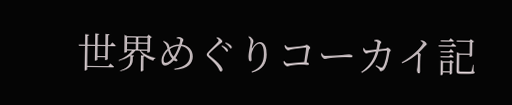世界めぐりコーカイ記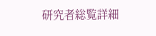研究者総覧詳細